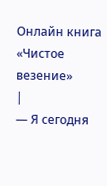Онлайн книга «Чистое везение»
|
— Я сегодня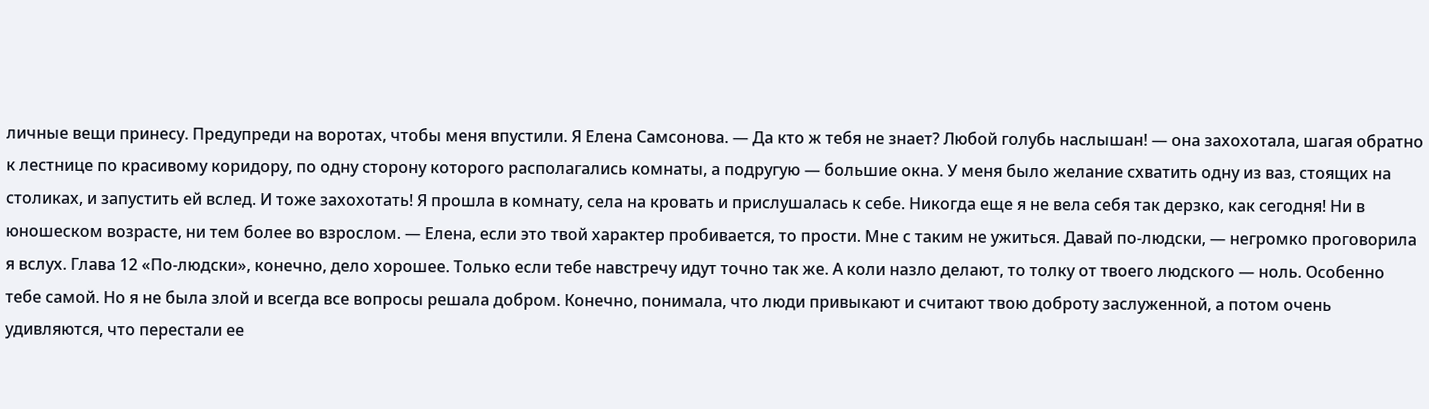личные вещи принесу. Предупреди на воротах, чтобы меня впустили. Я Елена Самсонова. — Да кто ж тебя не знает? Любой голубь наслышан! — она захохотала, шагая обратно к лестнице по красивому коридору, по одну сторону которого располагались комнаты, а подругую — большие окна. У меня было желание схватить одну из ваз, стоящих на столиках, и запустить ей вслед. И тоже захохотать! Я прошла в комнату, села на кровать и прислушалась к себе. Никогда еще я не вела себя так дерзко, как сегодня! Ни в юношеском возрасте, ни тем более во взрослом. — Елена, если это твой характер пробивается, то прости. Мне с таким не ужиться. Давай по-людски, — негромко проговорила я вслух. Глава 12 «По-людски», конечно, дело хорошее. Только если тебе навстречу идут точно так же. А коли назло делают, то толку от твоего людского — ноль. Особенно тебе самой. Но я не была злой и всегда все вопросы решала добром. Конечно, понимала, что люди привыкают и считают твою доброту заслуженной, а потом очень удивляются, что перестали ее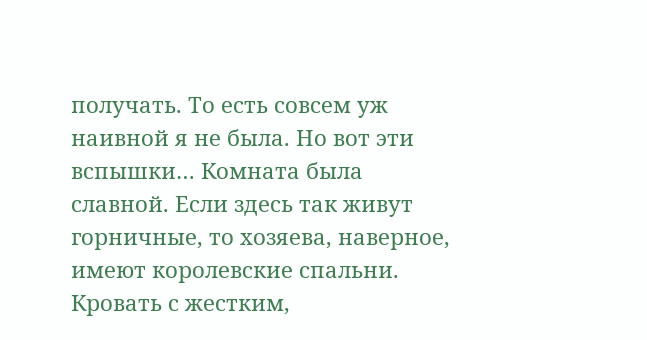получать. То есть совсем уж наивной я не была. Но вот эти вспышки… Комната была славной. Если здесь так живут горничные, то хозяева, наверное, имеют королевские спальни. Кровать с жестким,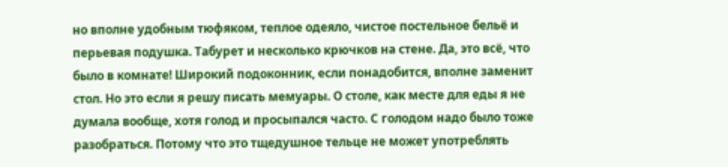но вполне удобным тюфяком, теплое одеяло, чистое постельное бельё и перьевая подушка. Табурет и несколько крючков на стене. Да, это всё, что было в комнате! Широкий подоконник, если понадобится, вполне заменит стол. Но это если я решу писать мемуары. О столе, как месте для еды я не думала вообще, хотя голод и просыпался часто. С голодом надо было тоже разобраться. Потому что это тщедушное тельце не может употреблять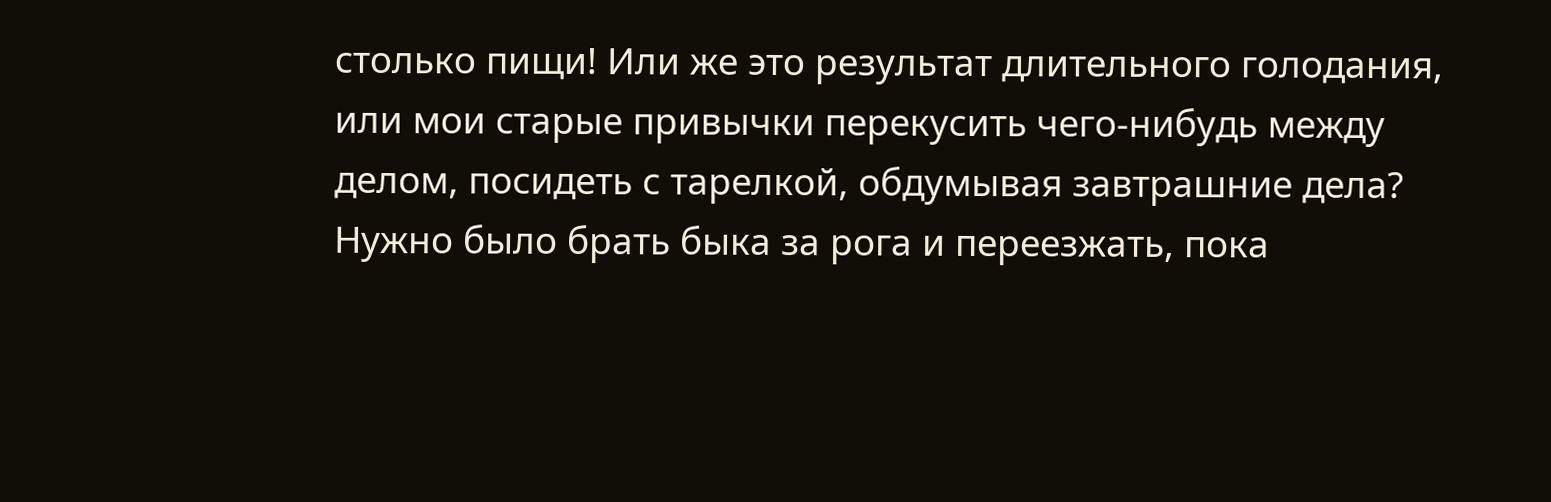столько пищи! Или же это результат длительного голодания, или мои старые привычки перекусить чего-нибудь между делом, посидеть с тарелкой, обдумывая завтрашние дела? Нужно было брать быка за рога и переезжать, пока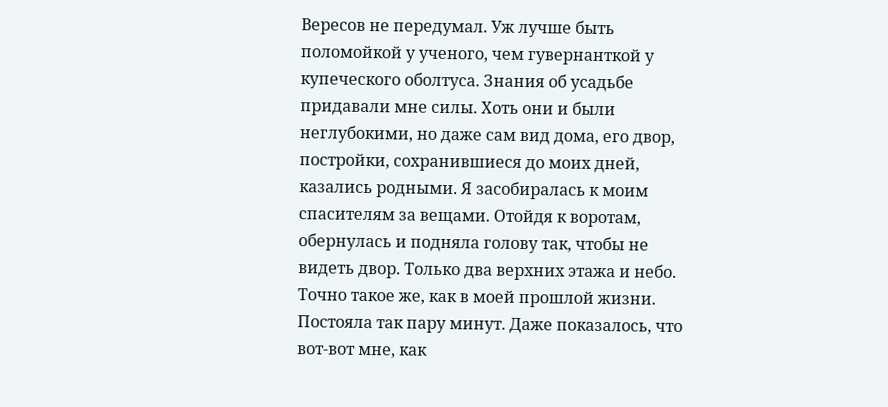Вересов не передумал. Уж лучше быть поломойкой у ученого, чем гувернанткой у купеческого оболтуса. Знания об усадьбе придавали мне силы. Хоть они и были неглубокими, но даже сам вид дома, его двор, постройки, сохранившиеся до моих дней, казались родными. Я засобиралась к моим спасителям за вещами. Отойдя к воротам, обернулась и подняла голову так, чтобы не видеть двор. Только два верхних этажа и небо. Точно такое же, как в моей прошлой жизни. Постояла так пару минут. Даже показалось, что вот-вот мне, как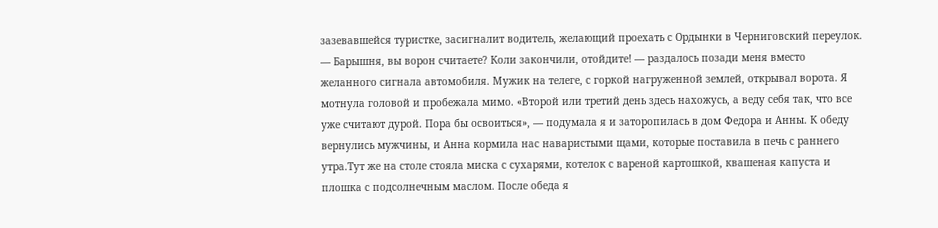зазевавшейся туристке, засигналит водитель, желающий проехать с Ордынки в Черниговский переулок. — Барышня, вы ворон считаете? Коли закончили, отойдите! — раздалось позади меня вместо желанного сигнала автомобиля. Мужик на телеге, с горкой нагруженной землей, открывал ворота. Я мотнула головой и пробежала мимо. «Второй или третий день здесь нахожусь, а веду себя так, что все уже считают дурой. Пора бы освоиться», — подумала я и заторопилась в дом Федора и Анны. К обеду вернулись мужчины, и Анна кормила нас наваристыми щами, которые поставила в печь с раннего утра.Тут же на столе стояла миска с сухарями, котелок с вареной картошкой, квашеная капуста и плошка с подсолнечным маслом. После обеда я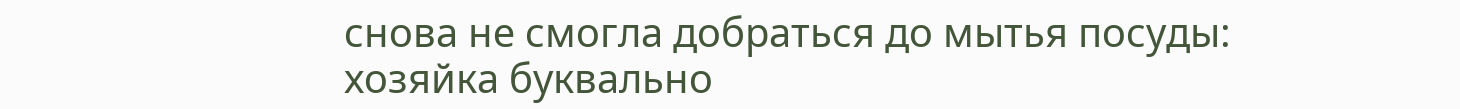снова не смогла добраться до мытья посуды: хозяйка буквально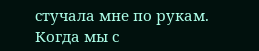стучала мне по рукам. Когда мы с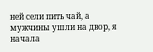ней сели пить чай, а мужчины ушли на двор, я начала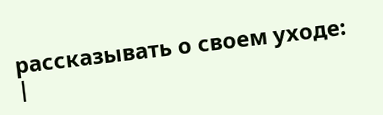рассказывать о своем уходе: |